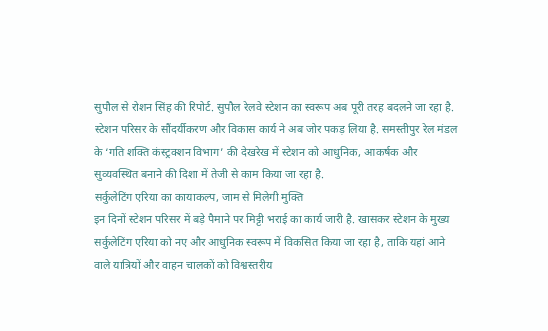सुपौल से रोशन सिंह की रिपोर्ट. सुपौल रेलवे स्टेशन का स्वरूप अब पूरी तरह बदलने जा रहा है. स्टेशन परिसर के सौंदर्यीकरण और विकास कार्य ने अब जोर पकड़ लिया है. समस्तीपुर रेल मंडल के ‘गति शक्ति कंस्ट्रक्शन विभाग’ की देखरेख में स्टेशन को आधुनिक, आकर्षक और सुव्यवस्थित बनाने की दिशा में तेजी से काम किया जा रहा है.
सर्कुलेटिंग एरिया का कायाकल्प, जाम से मिलेगी मुक्ति
इन दिनों स्टेशन परिसर में बड़े पैमाने पर मिट्टी भराई का कार्य जारी है. खासकर स्टेशन के मुख्य सर्कुलेटिंग एरिया को नए और आधुनिक स्वरूप में विकसित किया जा रहा है, ताकि यहां आने वाले यात्रियों और वाहन चालकों को विश्वस्तरीय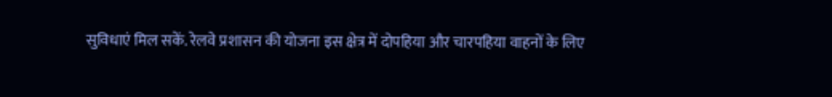सुविधाएं मिल सकें. रेलवे प्रशासन की योजना इस क्षेत्र में दोपहिया और चारपहिया वाहनों के लिए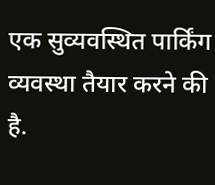एक सुव्यवस्थित पार्किंग व्यवस्था तैयार करने की है.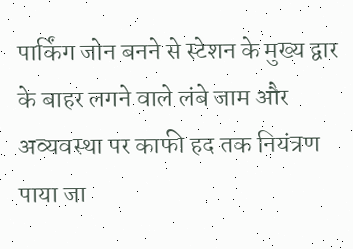पार्किंग जोन बनने से स्टेशन के मुख्य द्वार के बाहर लगने वाले लंबे जाम और अव्यवस्था पर काफी हद तक नियंत्रण पाया जा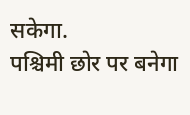सकेगा.
पश्चिमी छोर पर बनेगा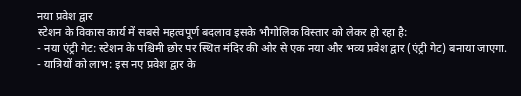नया प्रवेश द्वार
स्टेशन के विकास कार्य में सबसे महत्वपूर्ण बदलाव इसके भौगोलिक विस्तार को लेकर हो रहा है:
- नया एंट्री गेट: स्टेशन के पश्चिमी छोर पर स्थित मंदिर की ओर से एक नया और भव्य प्रवेश द्वार (एंट्री गेट) बनाया जाएगा.
- यात्रियों को लाभ: इस नए प्रवेश द्वार के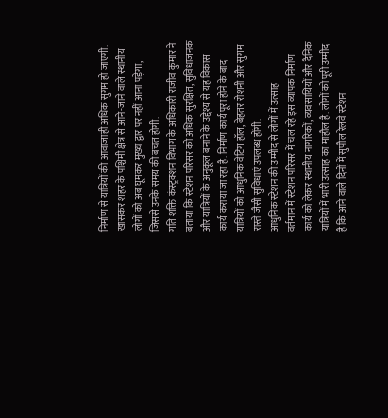निर्माण से यात्रियों की आवाजाही अधिक सुगम हो जाएगी. खासकर शहर के पश्चिमी क्षेत्र से आने-जाने वाले स्थानीय लोगों को अब घूमकर मुख्य द्वार पर नहीं आना पड़ेगा, जिससे उनके समय की बचत होगी.
गति शक्ति कंस्ट्रक्शन विभाग के अधिकारी राजीव कुमार ने बताया कि स्टेशन परिसर को अधिक सुरक्षित, सुविधाजनक और यात्रियों के अनुकूल बनाने के उद्देश्य से यह विकास कार्य कराया जा रहा है. निर्माण कार्य पूरा होने के बाद यात्रियों को आधुनिक वेटिंग हॉल, बेहतर रोशनी और सुगम रास्ते जैसी सुविधाएं उपलब्ध होंगी.
आधुनिक स्टेशन की उम्मीद से लोगों में उत्साह
वर्तमान में स्टेशन परिसर में चल रहे इस व्यापक निर्माण कार्य को लेकर स्थानीय नागरिकों, व्यवसायियों और दैनिक यात्रियों में भारी उत्साह का माहौल है. लोगों को पूरी उम्मीद है कि आने वाले दिनों में सुपौल रेलवे स्टेशन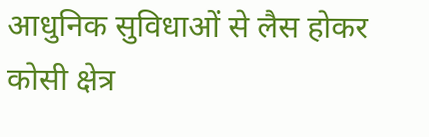आधुनिक सुविधाओं से लैस होकर कोसी क्षेत्र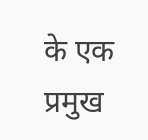के एक प्रमुख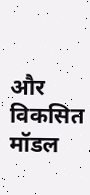और विकसित मॉडल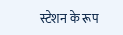स्टेशन के रूप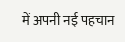में अपनी नई पहचान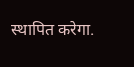स्थापित करेगा.